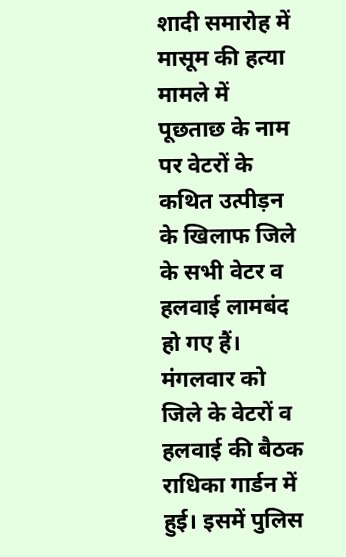शादी समारोह में मासूम की हत्या मामले में पूछताछ के नाम पर वेटरों के कथित उत्पीड़न के खिलाफ जिले के सभी वेटर व हलवाई लामबंद हो गए हैं। मंगलवार को जिले के वेटरों व हलवाई की बैठक राधिका गार्डन में हुई। इसमें पुलिस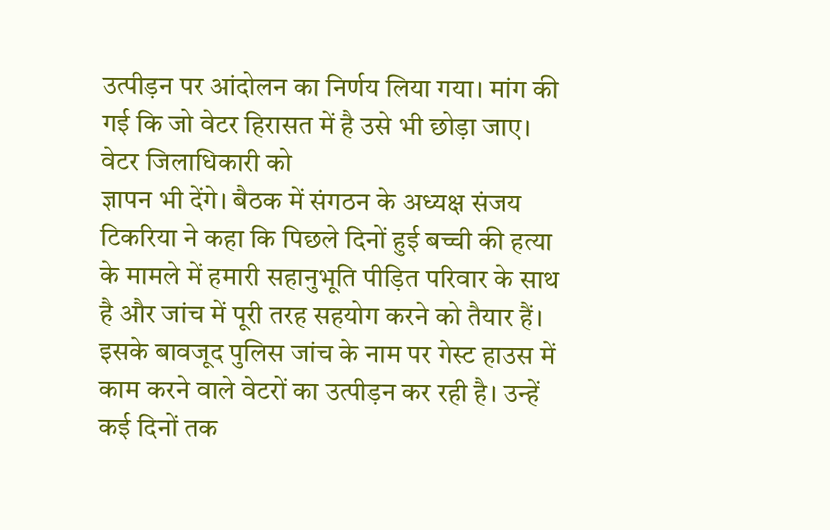उत्पीड़न पर आंदोलन का निर्णय लिया गया। मांग की गई कि जो वेटर हिरासत में है उसे भी छोड़ा जाए। वेटर जिलाधिकारी को
ज्ञापन भी देंगे। बैठक में संगठन के अध्यक्ष संजय टिकरिया ने कहा कि पिछले दिनों हुई बच्ची की हत्या के मामले में हमारी सहानुभूति पीड़ित परिवार के साथ है और जांच में पूरी तरह सहयोग करने को तैयार हैं। इसके बावजूद पुलिस जांच के नाम पर गेस्ट हाउस में काम करने वाले वेटरों का उत्पीड़न कर रही है। उन्हें कई दिनों तक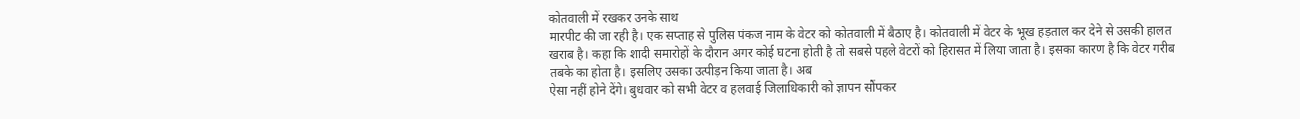कोतवाली में रखकर उनके साथ
मारपीट की जा रही है। एक सप्ताह से पुलिस पंकज नाम के वेटर को कोतवाली में बैठाए है। कोतवाली में वेटर के भूख हड़ताल कर देने से उसकी हालत खराब है। कहा कि शादी समारोहों के दौरान अगर कोई घटना होती है तो सबसे पहले वेटरों को हिरासत में लिया जाता है। इसका कारण है कि वेटर गरीब तबके का होता है। इसलिए उसका उत्पीड़न किया जाता है। अब
ऐसा नहीं होने देंगे। बुधवार को सभी वेटर व हलवाई जिलाधिकारी को ज्ञापन सौंपकर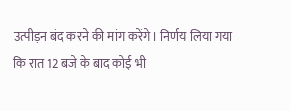उत्पीड़न बंद करने की मांग करेंगे। निर्णय लिया गया कि रात 12 बजे के बाद कोई भी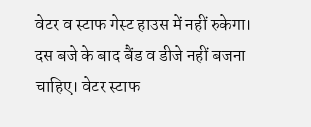वेटर व स्टाफ गेस्ट हाउस में नहीं रुकेगा। दस बजे के बाद बैंड व डीजे नहीं बजना चाहिए। वेटर स्टाफ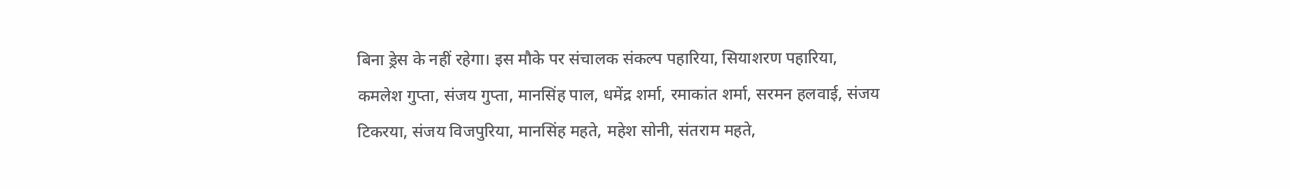बिना ड्रेस के नहीं रहेगा। इस मौके पर संचालक संकल्प पहारिया, सियाशरण पहारिया,
कमलेश गुप्ता, संजय गुप्ता, मानसिंह पाल, धमेंद्र शर्मा, रमाकांत शर्मा, सरमन हलवाई, संजय टिकरया, संजय विजपुरिया, मानसिंह महते, महेश सोनी, संतराम महते,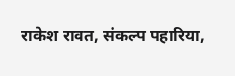राकेश रावत, संकल्प पहारिया,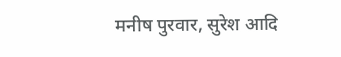मनीष पुरवार, सुरेश आदि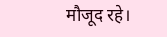मौजूद रहे।